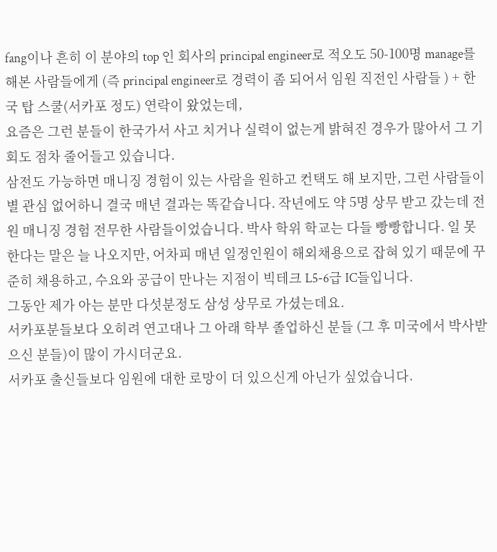fang이나 흔히 이 분야의 top 인 회사의 principal engineer로 적오도 50-100명 manage를 해본 사람들에게 (즉 principal engineer로 경력이 좀 되어서 임원 직전인 사람들 ) + 한국 탑 스쿨(서카포 정도) 연락이 왔었는데,
요즘은 그런 분들이 한국가서 사고 치거나 실력이 없는게 밝혀진 경우가 많아서 그 기회도 점차 줄어들고 있습니다.
삼전도 가능하면 매니징 경험이 있는 사람을 원하고 컨택도 해 보지만, 그런 사람들이 별 관심 없어하니 결국 매년 결과는 똑같습니다. 작년에도 약 5명 상무 받고 갔는데 전원 매니징 경험 전무한 사람들이었습니다. 박사 학위 학교는 다들 빵빵합니다. 일 못 한다는 말은 늘 나오지만, 어차피 매년 일정인원이 해외채용으로 잡혀 있기 때문에 꾸준히 채용하고, 수요와 공급이 만나는 지점이 빅테크 L5-6급 IC들입니다.
그동안 제가 아는 분만 다섯분정도 삼성 상무로 가셨는데요.
서카포분들보다 오히려 연고대나 그 아래 학부 졸업하신 분들 (그 후 미국에서 박사받으신 분들)이 많이 가시더군요.
서카포 출신들보다 임원에 대한 로망이 더 있으신게 아닌가 싶었습니다.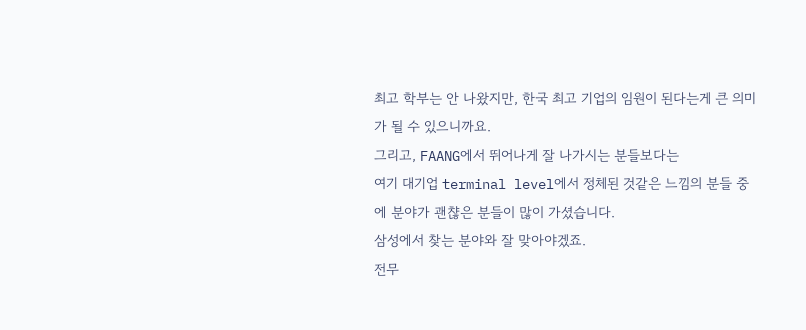최고 학부는 안 나왔지만, 한국 최고 기업의 임원이 된다는게 큰 의미가 될 수 있으니까요.
그리고, FAANG에서 뛰어나게 잘 나가시는 분들보다는
여기 대기업 terminal level에서 정체된 것같은 느낌의 분들 중에 분야가 괜챦은 분들이 많이 가셨습니다.
삼성에서 찾는 분야와 잘 맞아야겠죠.
전무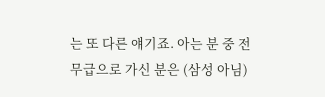는 또 다른 얘기죠. 아는 분 중 전무급으로 가신 분은 (삼성 아님)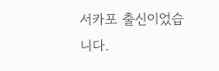서카포 출신이었습니다.